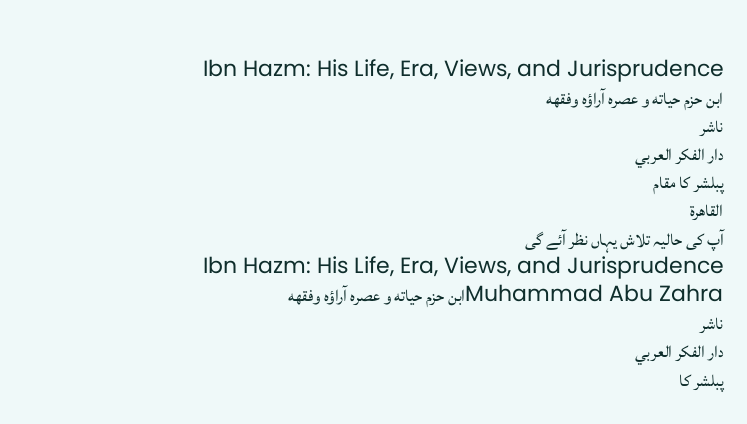Ibn Hazm: His Life, Era, Views, and Jurisprudence
ابن حزم حياته و عصره آراؤه وفقهه
ناشر
دار الفكر العربي
پبلشر کا مقام
القاهرة
آپ کی حالیہ تلاش یہاں نظر آئے گی
Ibn Hazm: His Life, Era, Views, and Jurisprudence
Muhammad Abu Zahraابن حزم حياته و عصره آراؤه وفقهه
ناشر
دار الفكر العربي
پبلشر کا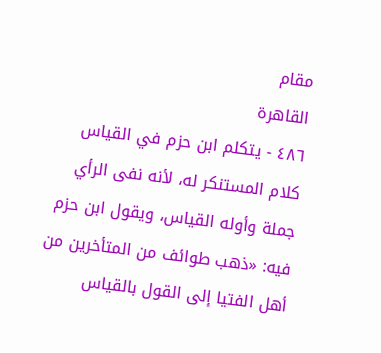مقام
القاهرة
٤٨٦ - يتكلم ابن حزم في القياس كلام المستنكر له، لأنه نفى الرأي جملة وأوله القياس، ويقول ابن حزم فيه: «ذهب طوائف من المتأخرين من أهل الفتيا إلى القول بالقياس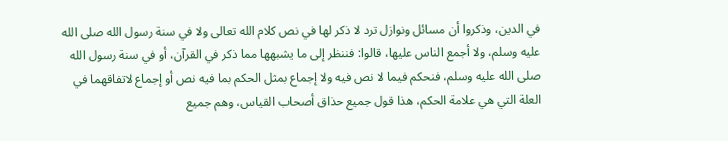في الدين، وذكروا أن مسائل ونوازل ترد لا ذكر لها في نص كلام الله تعالى ولا في سنة رسول الله صلى الله عليه وسلم، ولا أجمع الناس عليها، قالوا: فننظر إلى ما يشبهها مما ذكر في القرآن، أو في سنة رسول الله صلى الله عليه وسلم، فنحكم فيما لا نص فيه ولا إجماع بمثل الحكم بما فيه نص أو إجماع لاتفاقهما في العلة التي هي علامة الحكم، هذا قول جميع حذاق أصحاب القياس، وهم جميع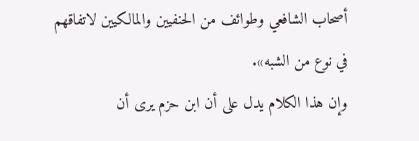أصحاب الشافعي وطوائف من الحنفيين والمالكيين لاتفاقهم في نوع من الشبه».
وإن هذا الكلام يدل على أن ابن حزم يرى أن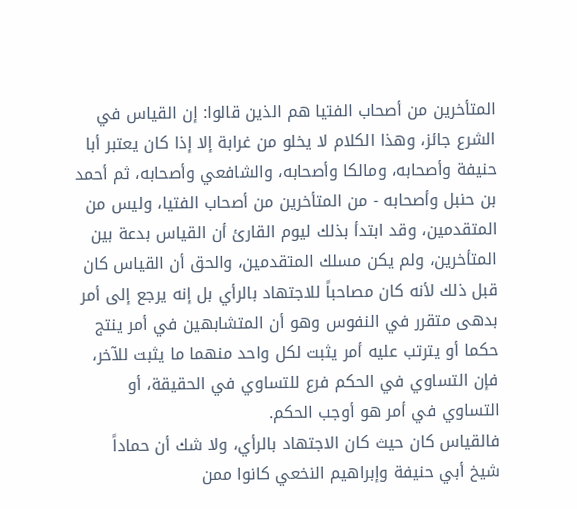المتأخرين من أصحاب الفتيا هم الذين قالوا: إن القياس في الشرع جائز، وهذا الكلام لا يخلو من غرابة إلا إذا كان يعتبر أبا حنيفة وأصحابه، ومالكا وأصحابه، والشافعي وأصحابه، ثم أحمد بن حنبل وأصحابه - من المتأخرين من أصحاب الفتيا، وليس من المتقدمين، وقد ابتدأ بذلك ليوم القارئ أن القياس بدعة بين المتأخرين، ولم يكن مسلك المتقدمين، والحق أن القياس كان قبل ذلك لأنه كان مصاحباً للاجتهاد بالرأي بل إنه يرجع إلى أمر بدهى متقرر في النفوس وهو أن المتشابهين في أمر ينتج حكما أو يترتب عليه أمر يثبت لكل واحد منهما ما يثبت للآخر، فإن التساوي في الحكم فرع للتساوي في الحقيقة، أو التساوي في أمر هو أوجب الحكم.
فالقياس كان حيث كان الاجتهاد بالرأي، ولا شك أن حماداً شيخ أبي حنيفة وإبراهيم النخعي كانوا ممن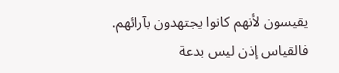يقيسون لأنهم كانوا يجتهدون بآرائهم.
فالقياس إذن ليس بدعة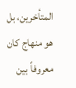المتأخرين، بل هو منهاج كان معروفاً بين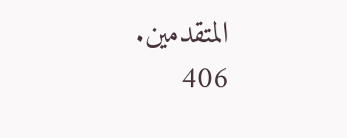المتقدمين.
406